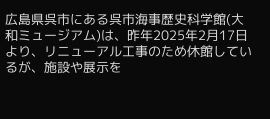広島県呉市にある呉市海事歴史科学館(大和ミュージアム)は、昨年2025年2月17日より、リニューアル工事のため休館しているが、施設や展示を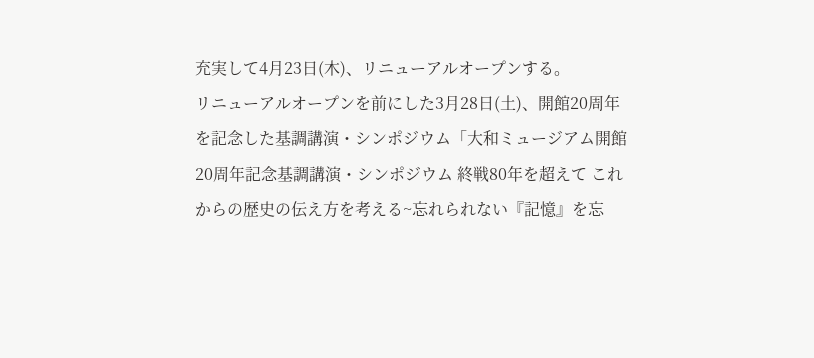充実して4月23日(木)、リニューアルオープンする。
リニューアルオープンを前にした3月28日(土)、開館20周年を記念した基調講演・シンポジウム「大和ミュージアム開館20周年記念基調講演・シンポジウム 終戦80年を超えて これからの歴史の伝え方を考える~忘れられない『記憶』を忘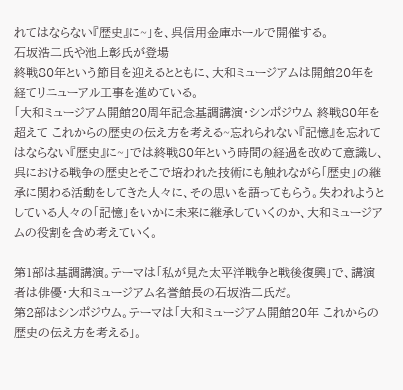れてはならない『歴史』に~」を、呉信用金庫ホールで開催する。
石坂浩二氏や池上彰氏が登場
終戦80年という節目を迎えるとともに、大和ミュージアムは開館20年を経てリニューアル工事を進めている。
「大和ミュージアム開館20周年記念基調講演・シンポジウム 終戦80年を超えて これからの歴史の伝え方を考える~忘れられない『記憶』を忘れてはならない『歴史』に~」では終戦80年という時間の経過を改めて意識し、呉における戦争の歴史とそこで培われた技術にも触れながら「歴史」の継承に関わる活動をしてきた人々に、その思いを語ってもらう。失われようとしている人々の「記憶」をいかに未来に継承していくのか、大和ミュージアムの役割を含め考えていく。

第1部は基調講演。テーマは「私が見た太平洋戦争と戦後復興」で、講演者は俳優・大和ミュージアム名誉館長の石坂浩二氏だ。
第2部はシンポジウム。テーマは「大和ミュージアム開館20年 これからの歴史の伝え方を考える」。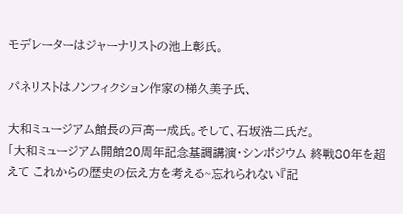モデレーターはジャーナリストの池上彰氏。

パネリストはノンフィクション作家の梯久美子氏、

大和ミュージアム館長の戸髙一成氏。そして、石坂浩二氏だ。
「大和ミュージアム開館20周年記念基調講演・シンポジウム 終戦80年を超えて これからの歴史の伝え方を考える~忘れられない『記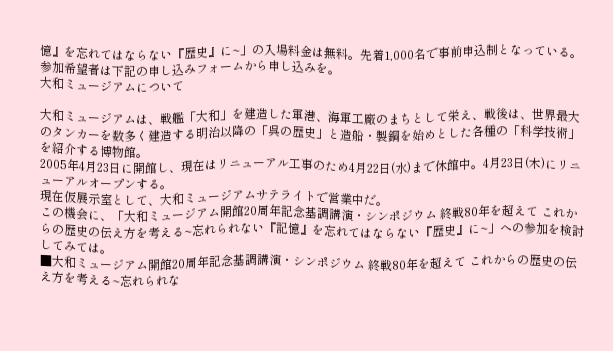憶』を忘れてはならない『歴史』に~」の入場料金は無料。先着1,000名で事前申込制となっている。参加希望者は下記の申し込みフォームから申し込みを。
大和ミュージアムについて

大和ミュージアムは、戦艦「大和」を建造した軍港、海軍工廠のまちとして栄え、戦後は、世界最大のタンカーを数多く建造する明治以降の「呉の歴史」と造船・製鋼を始めとした各種の「科学技術」を紹介する博物館。
2005年4月23日に開館し、現在はリニューアル工事のため4月22日(水)まで休館中。4月23日(木)にリニューアルオープンする。
現在仮展示室として、大和ミュージアムサテライトで営業中だ。
この機会に、「大和ミュージアム開館20周年記念基調講演・シンポジウム 終戦80年を超えて これからの歴史の伝え方を考える~忘れられない『記憶』を忘れてはならない『歴史』に~」への参加を検討してみては。
■大和ミュージアム開館20周年記念基調講演・シンポジウム 終戦80年を超えて これからの歴史の伝え方を考える~忘れられな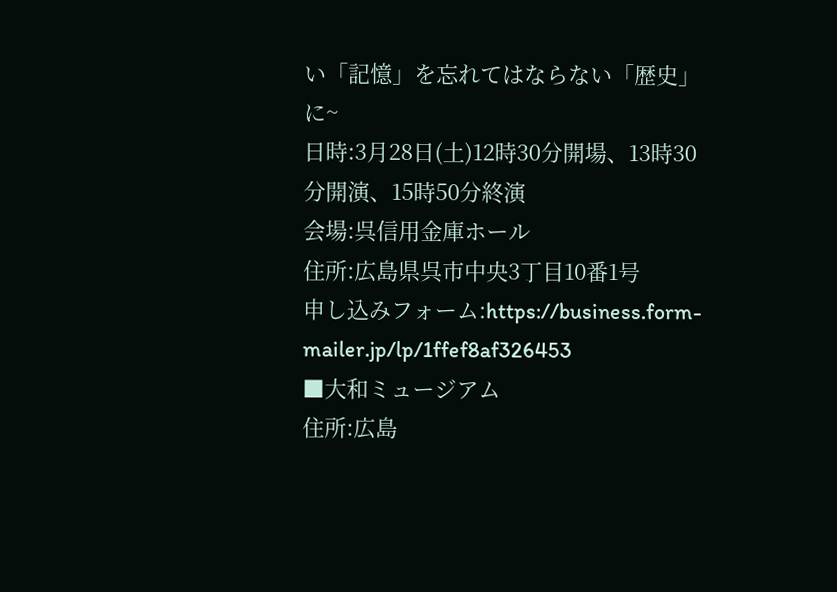い「記憶」を忘れてはならない「歴史」に~
日時:3月28日(土)12時30分開場、13時30分開演、15時50分終演
会場:呉信用金庫ホール
住所:広島県呉市中央3丁目10番1号
申し込みフォーム:https://business.form-mailer.jp/lp/1ffef8af326453
■大和ミュージアム
住所:広島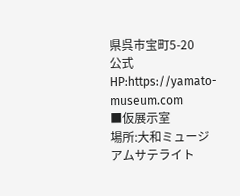県呉市宝町5-20
公式HP:https://yamato-museum.com
■仮展示室
場所:大和ミュージアムサテライト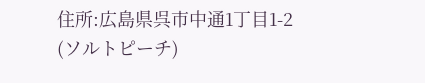住所:広島県呉市中通1丁目1-2
(ソルトピーチ)